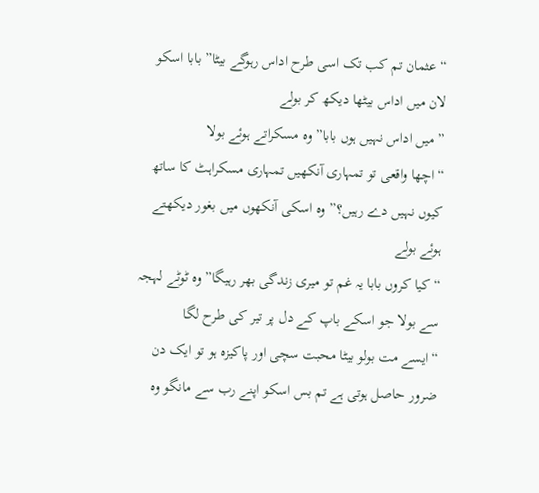“عثمان تم کب تک اسی طرح اداس رہوگے بیٹا” بابا اسکو لان میں اداس بیٹھا دیکھ کر بولے
” میں اداس نہیں ہوں بابا” وہ مسکراتے ہوئے بولا
“اچھا واقعی تو تمہاری آنکھیں تمہاری مسکراہٹ کا ساتھ کیوں نہیں دے رہیں؟” وہ اسکی آنکھوں میں بغور دیکھتے ہوئے بولے
“کیا کروں بابا یہ غم تو میری زندگی بھر رہیگا” وہ ٹوٹے لہجہ سے بولا جو اسکے باپ کے دل پر تیر کی طرح لگا
“ایسے مت بولو بیٹا محبت سچی اور پاکیزہ ہو تو ایک دن ضرور حاصل ہوتی ہے تم بس اسکو اپنے رب سے مانگو وہ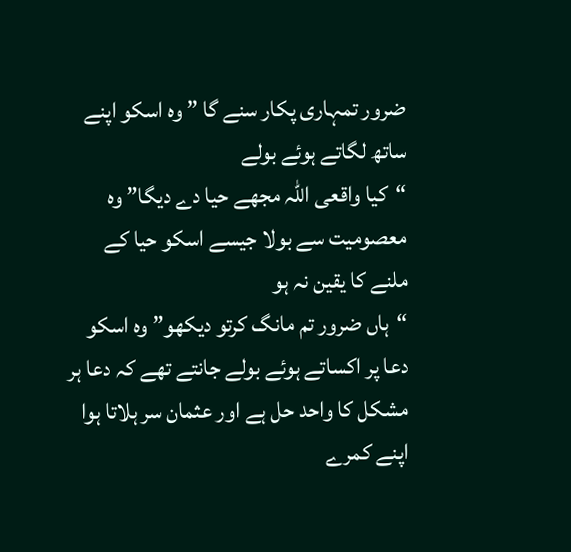ضرور تمہاری پکار سنے گا ” وہ اسکو اپنے ساتھ لگاتے ہوئے بولے
“کیا واقعی اللہ مجھے حیا دے دیگا” وہ معصومیت سے بولا جیسے اسکو حیا کے ملنے کا یقین نہ ہو
“ہاں ضرور تم مانگ کرتو دیکھو” وہ اسکو دعا پر اکساتے ہوئے بولے جانتے تھے کہ دعا ہر مشکل کا واحد حل ہے اور عثمان سر ہلاتا ہوا اپنے کمرے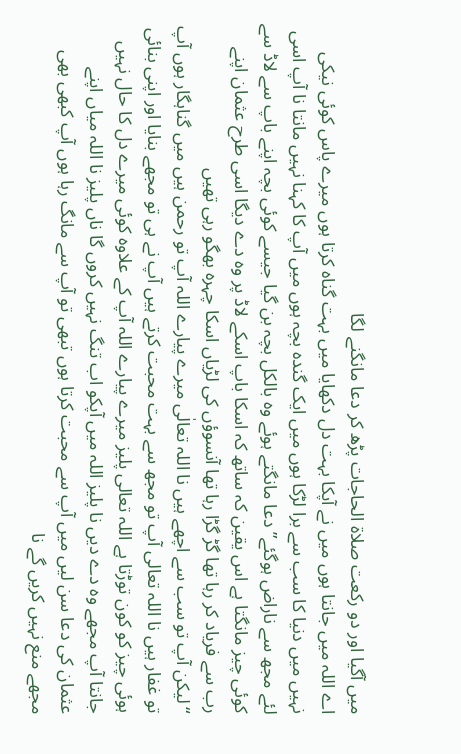میں آگیا اور دو رکعت صلاة الحاجات پڑھ کر دعا مانگنے لگا
اے اللہ میں جانتا ہوں میں نے آپکا بہت دل دکھایا میں بہت گناہ کرتا ہوں میرے پاس کوئی نیکی نہیں میں دنیا کا سب سے برا لڑکا ہوں میں ایک گندہ بچہ ہوں میں آپ کا کہنا نہیں مانتا نا آپ اسی لئے مجھ سے ناراض ہوگئے” دعا مانگتے ہوئے وہ بالکل بچہ بن گیا جیسے کوئی بچہ اپنے باپ سے لاڈ سے کوئی چیز مانگتا ہے اس یقین کہ ساتھ کہ اسکا باپ اسکے لاڈ پر وہ دے دیگا اسی طرح عثمان اپنے رب سے فریاد کر رہا تھا گڑ گڑا رہا تھا آنسوؤں کی لڑیاں اسکا چہرہ بھگو رہی تھیں
“لیکن آپ تو سب سے اچھے ہیں نا اللہ تعالٰی میرے پیارے اللہ آپ تو رحمن ہیں میں گناہگار ہوں آپ تو غفار ہیں نا اللہ تعالی آپ تو مجھ سے بہت محبت کرتے ہیں آپ نے ہی تو مجھے بنایا اور اپنی بنائی ہوئی چیز کو کون توڑتا ہے اللہ تعالی پلیز میرے پیارے اللہ آپ کے علاوہ کوئی میرے دل کا حال نہیں جانتا آپ مجھے وہ دے دیں نا پلیز اللہ میں آپکو اب تنگ نہیں کروں گا ناں پلیز نا اللہ میاں اپنے عثمان کی دعا سن لیں میں آپ سے محبت کرتا ہوں تبھی تو آپ سے مانگ رہا ہوں آپ کبھی بھی مجھے منع نہیں کریں گے نا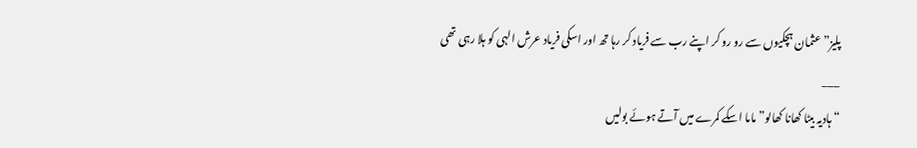پلیز”عثمان ہچکیوں سے رو رو کر اپنے رب سے فریاد کر رہا تھ اور اسکی فریاد عرش الہی کو ہلا رہی تھی
___
“ہادیہ بیٹا کھانا کھالو” ماما اسکے کمرے میں آتے ہوئے بولیں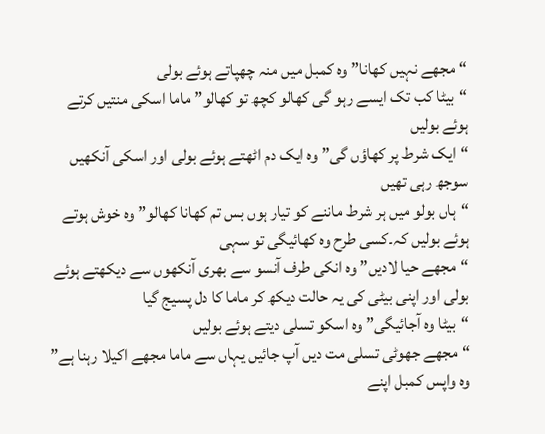“مجھے نہیں کھانا” وہ کمبل میں منہ چھپاتے ہوئے بولی
“بیٹا کب تک ایسے رہو گی کھالو کچھ تو کھالو” ماما اسکی منتیں کرتے ہوئے بولیں
“ایک شرط پر کھاؤں گی” وہ ایک دم اٹھتے ہوئے بولی اور اسکی آنکھیں سوجھ رہی تھیں
“ہاں بولو میں ہر شرط ماننے کو تیار ہوں بس تم کھانا کھالو” وہ خوش ہوتے ہوئے بولیں کہ۔کسی طرح وہ کھائیگی تو سہی
“مجھے حیا لادیں” وہ انکی طرف آنسو سے بھری آنکھوں سے دیکھتے ہوئے بولی اور اپنی بیٹی کی یہ حالت دیکھ کر ماما کا دل پسیج گیا
“بیٹا وہ آجائیگی” وہ اسکو تسلی دیتے ہوئے بولیں
“مجھے جھوٹی تسلی مت دیں آپ جائیں یہاں سے ماما مجھے اکیلا رہنا ہے” وہ واپس کمبل اپنے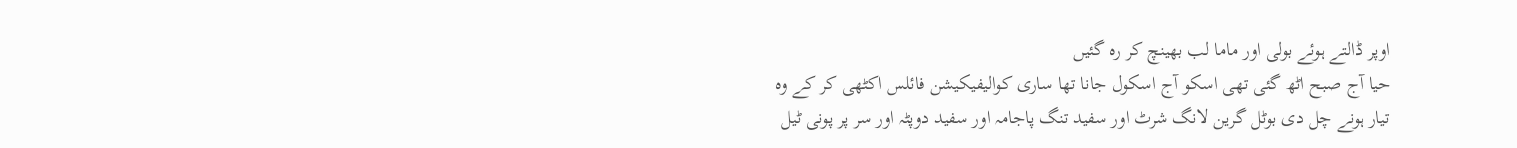اوپر ڈالتے ہوئے بولی اور ماما لب بھینچ کر رہ گئیں
حیا آج صبح اٹھ گئی تھی اسکو آج اسکول جانا تھا ساری کوالیفیکیشن فائلس اکٹھی کر کے وہ تیار ہونے چل دی بوٹل گرین لانگ شرٹ اور سفید تنگ پاجامہ اور سفید دوپٹہ اور سر پر پونی ٹیل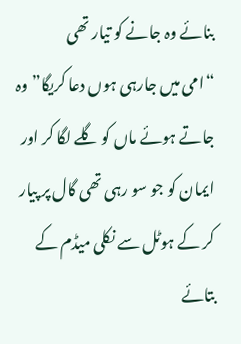بنائے وہ جانے کو تیار تھی
“امی میں جارہی ہوں دعا کریگا” وہ جاتے ہوئے ماں کو گلے لگا کر اور ایمان کو جو سو رہی تھی گال پر پیار کر کے ہوٹل سے نکلی میڈم کے بتائے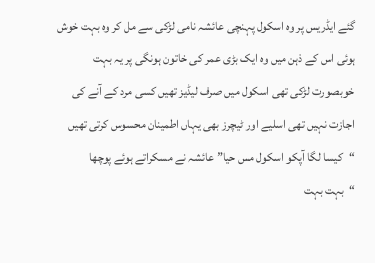گئے ایڈریس پر وہ اسکول پہنچی عائشہ نامی لڑکی سے مل کر وہ بہت خوش ہوئی اس کے ذہن میں وہ ایک بڑی عمر کی خاتون ہونگی پر یہ بہت خوبصورت لڑکی تھی اسکول میں صرف لیڈیز تھیں کسی مرد کے آنے کی اجازت نہیں تھی اسلیے اور ٹیچرز بھی یہاں اطمینان محسوس کرتی تھیں
“کیسا لگا آپکو اسکول مس حیا” عائشہ نے مسکراتے ہوئے پوچھا
“بہت بہت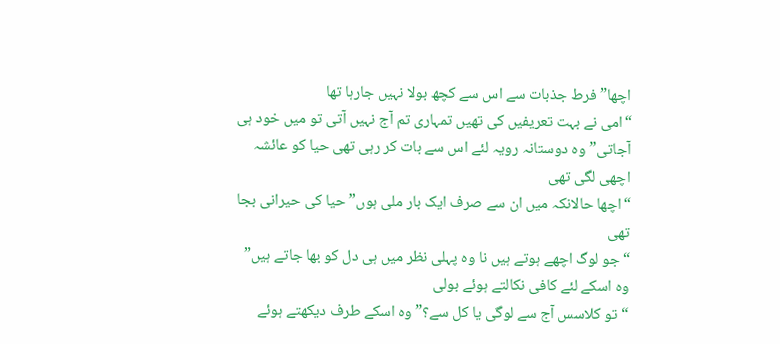اچھا” فرط جذبات سے اس سے کچھ بولا نہیں جارہا تھا
“امی نے بہت تعریفیں کی تھیں تمہاری تم آج نہیں آتی تو میں خود ہی آجاتی” وہ دوستانہ رویہ لئے اس سے بات کر رہی تھی حیا کو عائشہ اچھی لگی تھی
“اچھا حالانکہ میں ان سے صرف ایک بار ملی ہوں” حیا کی حیرانی بجا تھی
“جو لوگ اچھے ہوتے ہیں نا وہ پہلی نظر میں ہی دل کو بھا جاتے ہیں” وہ اسکے لئے کافی نکالتے ہوئے بولی
“تو کلاسس آج سے لوگی یا کل سے؟” وہ اسکے طرف دیکھتے ہوئے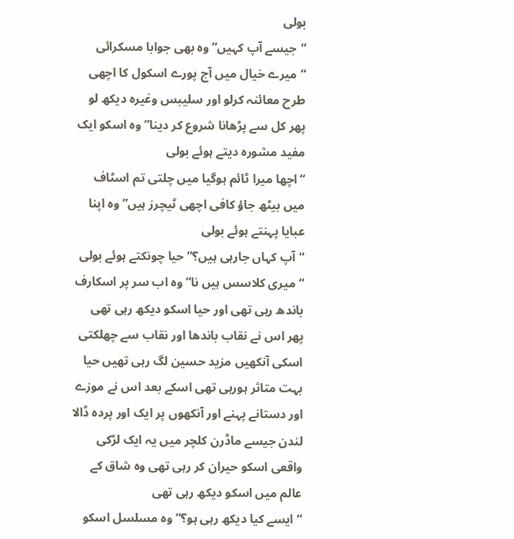بولی
“جیسے آپ کہیں” وہ بھی جوابا مسکرائی
“میرے خیال میں آج پورے اسکول کا اچھی طرح معائنہ کرلو اور سلیبس وغیرہ دیکھ لو پھر کل سے پڑھانا شروع کر دینا” وہ اسکو ایک مفید مشورہ دیتے ہوئے بولی
“اچھا میرا ٹائم ہوگیا میں چلتی تم اسٹاف میں بیٹھ جاؤ کافی اچھی ٹیچرز ہیں” وہ اپنا عبایا پہنتے ہوئے بولی
“آپ کہاں جارہی ہیں؟” حیا چونکتے ہوئے بولی
“میری کلاسس ہیں نا” وہ اب سر پر اسکارف باندھ رہی تھی اور حیا اسکو دیکھ رہی تھی پھر اس نے نقاب باندھا اور نقاب سے چھلکتی اسکی آنکھیں مزید حسین لگ رہی تھیں حیا بہت متاثر ہورہی تھی اسکے بعد اس نے موزے اور دستانے پہنے اور آنکھوں پر ایک اور پردہ ڈالا لندن جیسے ماڈرن کلچر میں یہ ایک لڑکی واقعی اسکو حیران کر رہی تھی وہ شاق کے عالم میں اسکو دیکھ رہی تھی
“ایسے کیا دیکھ رہی ہو؟” وہ مسلسل اسکو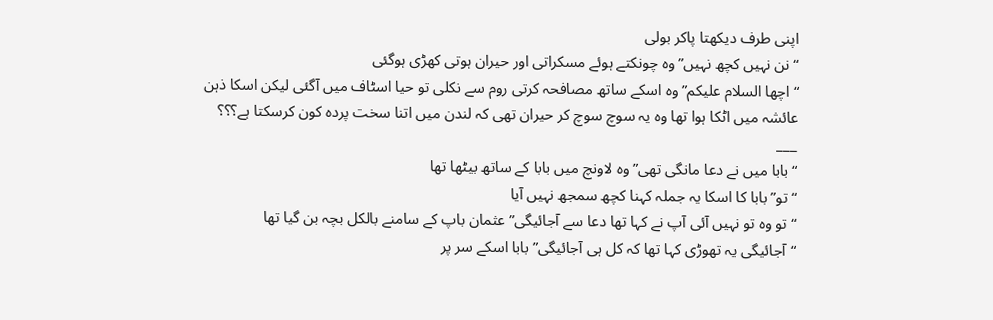اپنی طرف دیکھتا پاکر بولی
“نن نہیں کچھ نہیں” وہ چونکتے ہوئے مسکراتی اور حیران ہوتی کھڑی ہوگئی
“اچھا السلام علیکم” وہ اسکے ساتھ مصافحہ کرتی روم سے نکلی تو حیا اسٹاف میں آگئی لیکن اسکا ذہن عائشہ میں اٹکا ہوا تھا وہ یہ سوچ سوچ کر حیران تھی کہ لندن میں اتنا سخت پردہ کون کرسکتا ہے؟؟؟
___
“بابا میں نے دعا مانگی تھی” وہ لاونچ میں بابا کے ساتھ بیٹھا تھا
“تو” بابا کا اسکا یہ جملہ کہنا کچھ سمجھ نہیں آیا
“تو وہ تو نہیں آئی آپ نے کہا تھا دعا سے آجائیگی” عثمان باپ کے سامنے بالکل بچہ بن گیا تھا
“آجائیگی یہ تھوڑی کہا تھا کہ کل ہی آجائیگی” بابا اسکے سر پر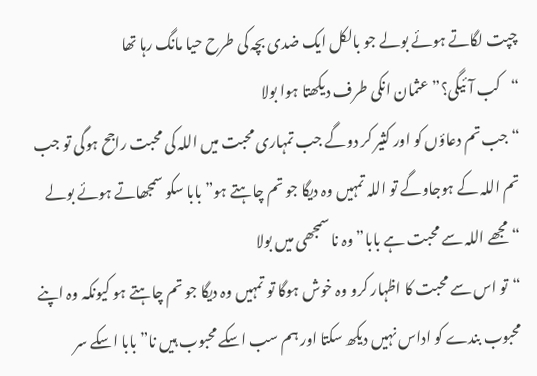چپت لگاتے ہوئے بولے جو بالکل ایک ضدی بچہ کی طرح حیا مانگ رہا تھا
“کب آئیگی؟” عثمان انکی طرف دیکھتا ہوا بولا
“جب تم دعاؤں کو اور کثیر کر دوگے جب تمہاری محبت میں اللہ کی محبت راجح ہوگی تو جب تم اللہ کے ہوجاوگے تو اللہ تمہیں وہ دیگا جو تم چاہتے ہو” بابا سکو سمجھاتے ہوئے بولے
“مجھے اللہ سے محبت ہے بابا” وہ نا سمجھی میں بولا
“تو اس سے محبت کا اظہار کرو وہ خوش ہوگا تو تمہیں وہ دیگا جو تم چاہتے ہو کیونکہ وہ اپنے محبوب بندے کو اداس نہیں دیکھ سکتا اور ہم سب اسکے محبوب ہیں نا” بابا اسکے سر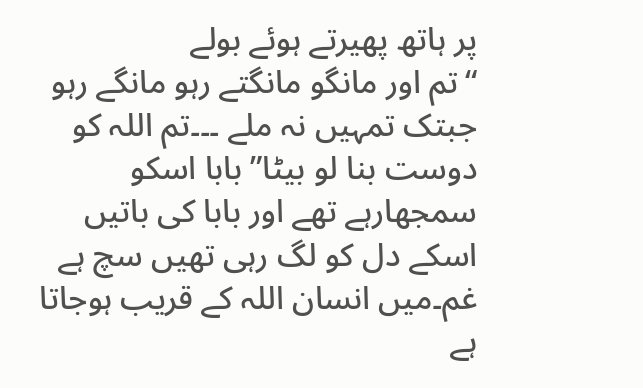پر ہاتھ پھیرتے ہوئے بولے
“تم اور مانگو مانگتے رہو مانگے رہو جبتک تمہیں نہ ملے ۔۔۔تم اللہ کو دوست بنا لو بیٹا” بابا اسکو سمجھارہے تھے اور بابا کی باتیں اسکے دل کو لگ رہی تھیں سچ ہے غم۔میں انسان اللہ کے قریب ہوجاتا ہے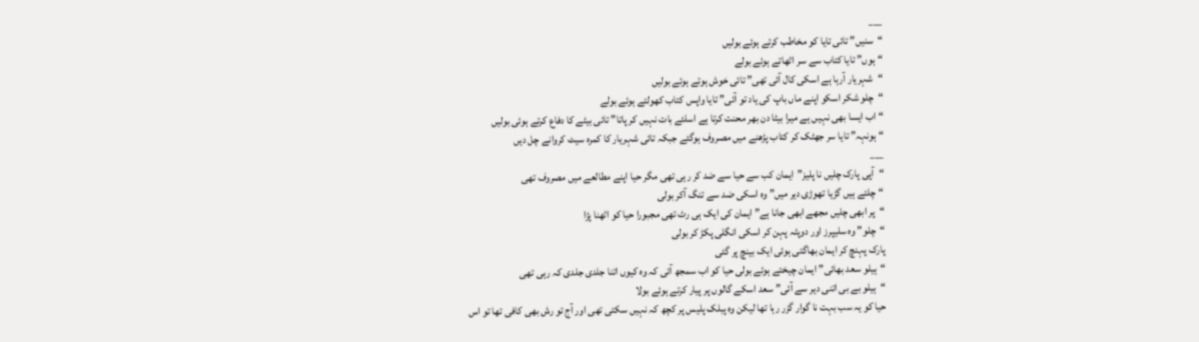___
“سنیں” تائی تایا کو مخاطب کرتے ہوئے بولیں
“ہوں” تایا کتاب سے سر اٹھاتے ہوئے بولے
“شہریار آرہا ہے اسکی کال آئی تھی” تائی خوش ہوتے ہوئے بولیں
“چلو شکر اسکو اپنے ماں باپ کی یاد تو آئی” تایا واپس کتاب کھولتے ہوئے بولے
“اب ایسا بھی نہیں ہے میرا بیٹا دن بھر محنت کرتا ہے اسلئے بات نہیں کر پاتا” تائی بیٹے کا دفاع کرتے ہوئی بولیں
“ہونہہ” تایا سر جھٹک کر کتاب پڑھنے میں مصروف ہوگئے جبکہ تائی شہریار کا کمرہ سیٹ کروانے چل دیں
___
“آپی پارک چلیں نا پلیز”ایمان کب سے حیا سے ضد کر رہی تھی مگر حیا اپنے مطالعے میں مصروف تھی
“چلتے ہیں گڑیا تھوڑی دیر میں” وہ اسکی ضد سے تنگ آکر بولی
“پر ابھی چلیں مجھے ابھی جانا ہے” ایمان کی ایک ہی رٹ تھی مجبورا حیا کو اٹھنا پڑا
“چلو” وہ سلیپرز اور دوپٹہ پہن کر اسکی انگلی پکڑ کر بولی
پارک پہنچ کر ایمان بھاگتی ہوئی ایک بینچ پر گئی
“ہیلو سعد بھائی” ایمان چیختے ہوئے بولی حیا کو اب سمجھ آئی کہ وہ کیوں اتنا جلدی جلدی کہ رہی تھی
“ہیلو بے بی اتنی دیر سے آئی” سعد اسکے گالوں پر پیار کرتے ہوئے بولا
حیا کو یہ سب بہت نا گوار گزر رہا تھا لیکن وہ پبلک پلیس پر کچھ کہ نہیں سکتی تھی اور آج تو رش بھی کافی تھا تو اس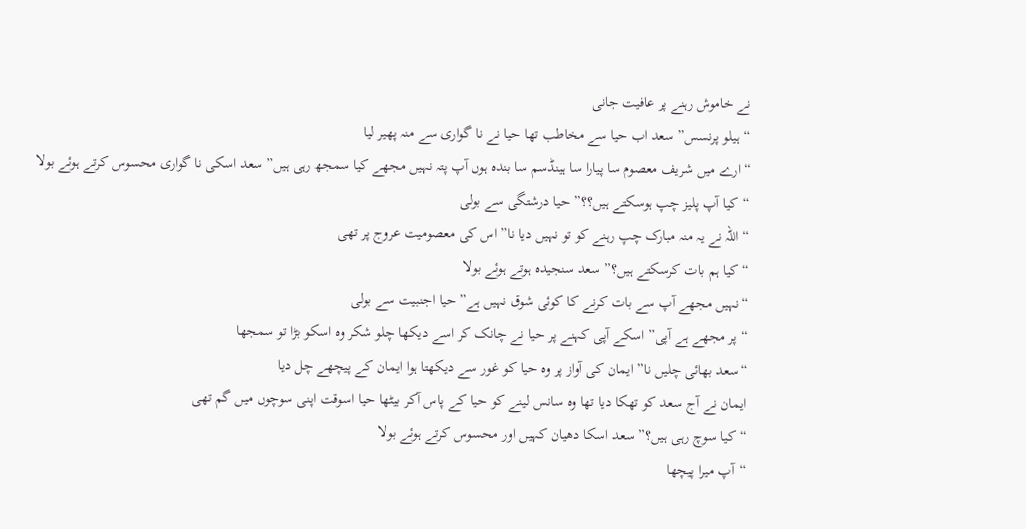نے خاموش رہنے پر عافیت جانی
“ہیلو پرنسس” سعد اب حیا سے مخاطب تھا حیا نے نا گواری سے منہ پھیر لیا
“ارے میں شریف معصوم سا پیارا سا ہینڈسم سا بندہ ہوں آپ پتہ نہیں مجھے کیا سمجھ رہی ہیں” سعد اسکی نا گواری محسوس کرتے ہوئے بولا
“کیا آپ پلیز چپ ہوسکتے ہیں؟؟” حیا درشتگی سے بولی
“اللہ نے یہ منہ مبارک چپ رہنے کو تو نہیں دیا نا” اس کی معصومیت عروج پر تھی
“کیا ہم بات کرسکتے ہیں؟” سعد سنجیدہ ہوتے ہوئے بولا
“نہیں مجھے آپ سے بات کرنے کا کوئی شوق نہیں ہے” حیا اجنبیت سے بولی
“پر مجھے ہے آپی” اسکے آپی کہنے پر حیا نے چانک کر اسے دیکھا چلو شکر وہ اسکو بڑا تو سمجھا
“سعد بھائی چلیں نا” ایمان کی آواز پر وہ حیا کو غور سے دیکھتا ہوا ایمان کے پیچھے چل دیا
ایمان نے آج سعد کو تھکا دیا تھا وہ سانس لینے کو حیا کے پاس آکر بیٹھا حیا اسوقت اپنی سوچوں میں گم تھی
“کیا سوچ رہی ہیں؟” سعد اسکا دھیان کہیں اور محسوس کرتے ہوئے بولا
“آپ میرا پیچھا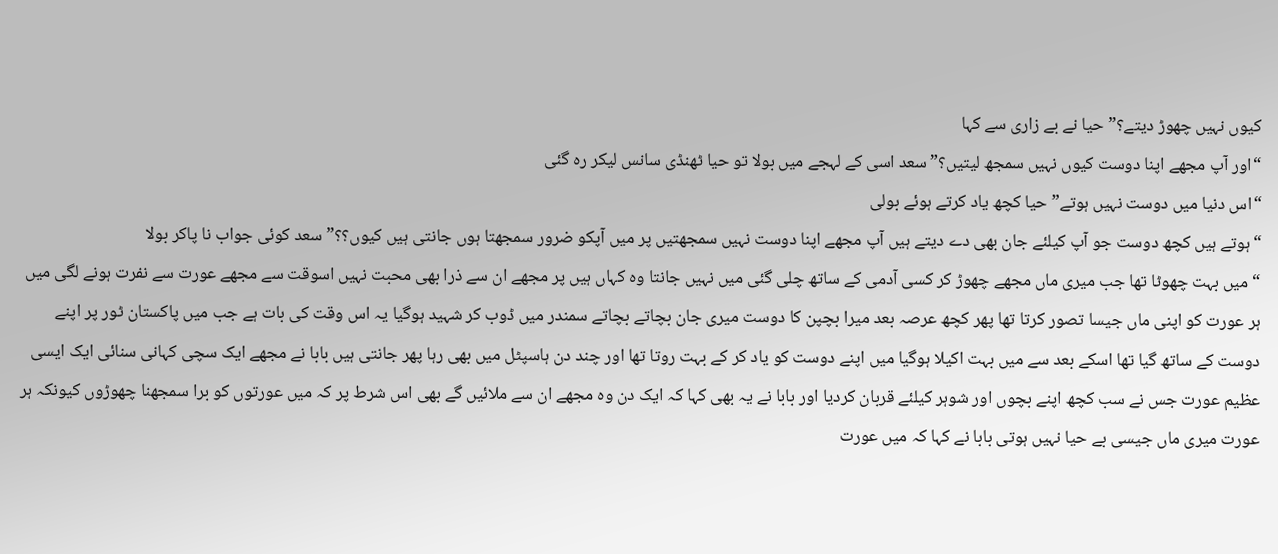کیوں نہیں چھوڑ دیتے؟” حیا نے بے زاری سے کہا
“اور آپ مجھے اپنا دوست کیوں نہیں سمجھ لیتیں؟” سعد اسی کے لہجے میں بولا تو حیا ٹھنڈی سانس لیکر رہ گئی
“اس دنیا میں دوست نہیں ہوتے” حیا کچھ یاد کرتے ہوئے بولی
“ہوتے ہیں کچھ دوست جو آپ کیلئے جان بھی دے دیتے ہیں آپ مجھے اپنا دوست نہیں سمجھتیں پر میں آپکو ضرور سمجھتا ہوں جانتی ہیں کیوں؟؟” سعد کوئی جواب نا پاکر بولا
“میں بہت چھوٹا تھا جب میری ماں مجھے چھوڑ کر کسی آدمی کے ساتھ چلی گئی میں نہیں جانتا وہ کہاں ہیں پر مجھے ان سے ذرا بھی محبت نہیں اسوقت سے مجھے عورت سے نفرت ہونے لگی میں ہر عورت کو اپنی ماں جیسا تصور کرتا تھا پھر کچھ عرصہ بعد میرا بچپن کا دوست میری جان بچاتے بچاتے سمندر میں ڈوب کر شہید ہوگیا یہ اس وقت کی بات ہے جب میں پاکستان ٹور پر اپنے دوست کے ساتھ گیا تھا اسکے بعد سے میں بہت اکیلا ہوگیا میں اپنے دوست کو یاد کر کے بہت روتا تھا اور چند دن ہاسپٹل میں بھی رہا پھر جانتی ہیں بابا نے مجھے ایک سچی کہانی سنائی ایک ایسی عظیم عورت جس نے سب کچھ اپنے بچوں اور شوہر کیلئے قربان کردیا اور بابا نے یہ بھی کہا کہ ایک دن وہ مجھے ان سے ملائیں گے بھی اس شرط پر کہ میں عورتوں کو برا سمجھنا چھوڑوں کیونکہ ہر عورت میری ماں جیسی بے حیا نہیں ہوتی بابا نے کہا کہ میں عورت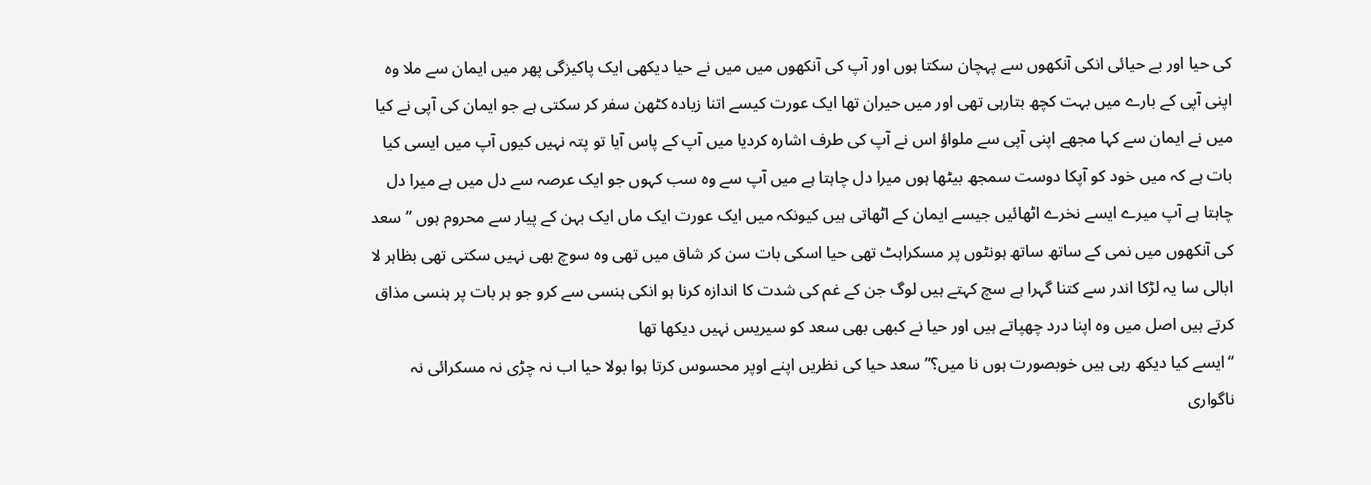کی حیا اور بے حیائی انکی آنکھوں سے پہچان سکتا ہوں اور آپ کی آنکھوں میں میں نے حیا دیکھی ایک پاکیزگی پھر میں ایمان سے ملا وہ اپنی آپی کے بارے میں بہت کچھ بتارہی تھی اور میں حیران تھا ایک عورت کیسے اتنا زیادہ کٹھن سفر کر سکتی ہے جو ایمان کی آپی نے کیا میں نے ایمان سے کہا مجھے اپنی آپی سے ملواؤ اس نے آپ کی طرف اشارہ کردیا میں آپ کے پاس آیا تو پتہ نہیں کیوں آپ میں ایسی کیا بات ہے کہ میں خود کو آپکا دوست سمجھ بیٹھا ہوں میرا دل چاہتا ہے میں آپ سے وہ سب کہوں جو ایک عرصہ سے دل میں ہے میرا دل چاہتا ہے آپ میرے ایسے نخرے اٹھائیں جیسے ایمان کے اٹھاتی ہیں کیونکہ میں ایک عورت ایک ماں ایک بہن کے پیار سے محروم ہوں ” سعد کی آنکھوں میں نمی کے ساتھ ساتھ ہونٹوں پر مسکراہٹ تھی حیا اسکی بات سن کر شاق میں تھی وہ سوچ بھی نہیں سکتی تھی بظاہر لا ابالی سا یہ لڑکا اندر سے کتنا گہرا ہے سچ کہتے ہیں لوگ جن کے غم کی شدت کا اندازہ کرنا ہو انکی ہنسی سے کرو جو ہر بات پر ہنسی مذاق کرتے ہیں اصل میں وہ اپنا درد چھپاتے ہیں اور حیا نے کبھی بھی سعد کو سیریس نہیں دیکھا تھا
“ایسے کیا دیکھ رہی ہیں خوبصورت ہوں نا میں؟” سعد حیا کی نظریں اپنے اوپر محسوس کرتا ہوا بولا حیا اب نہ چڑی نہ مسکرائی نہ ناگواری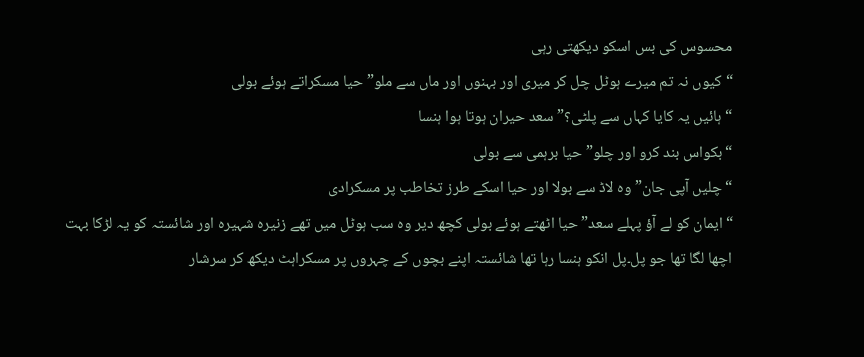محسوس کی بس اسکو دیکھتی رہی
“کیوں نہ تم میرے ہوٹل چل کر میری اور بہنوں اور ماں سے ملو” حیا مسکراتے ہوئے بولی
“ہائیں یہ کایا کہاں سے پلٹی؟” سعد حیران ہوتا ہوا ہنسا
“بکواس بند کرو اور چلو” حیا برہمی سے بولی
“چلیں آپی جان” وہ لاڈ سے بولا اور حیا اسکے طرز تخاطب پر مسکرادی
“ایمان کو لے آؤ پہلے سعد” حیا اٹھتے ہوئے بولی کچھ دیر وہ سب ہوٹل میں تھے زنیرہ شہیرہ اور شائستہ کو یہ لڑکا بہت اچھا لگا تھا جو پل۔پل انکو ہنسا رہا تھا شائستہ اپنے بچوں کے چہروں پر مسکراہٹ دیکھ کر سرشار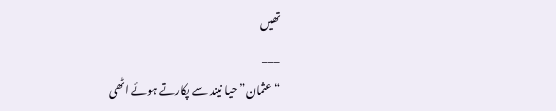تھیں
___
“عثمان” حیا نیند سے پکارتے ہوئے اٹھی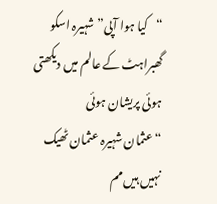“کیا ہوا آپی” شہیرہ اسکو گھبراہٹ کے عالم میں دیکھتی ہوئی پریشان ہوئی
“عثمان شہیرہ عثمان ٹھیک نہیں ہیں مم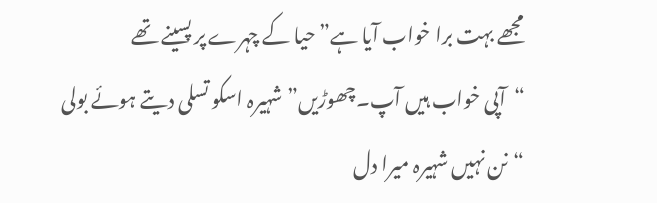مجھے بہت برا خواب آیا ہے” حیا کے چہرے پر پسینے تھے
“آپی خواب ہیں آپ۔چھوڑیں” شہیرہ اسکو تسلی دیتے ہوئے بولی
“نن نہیں شہیرہ میرا دل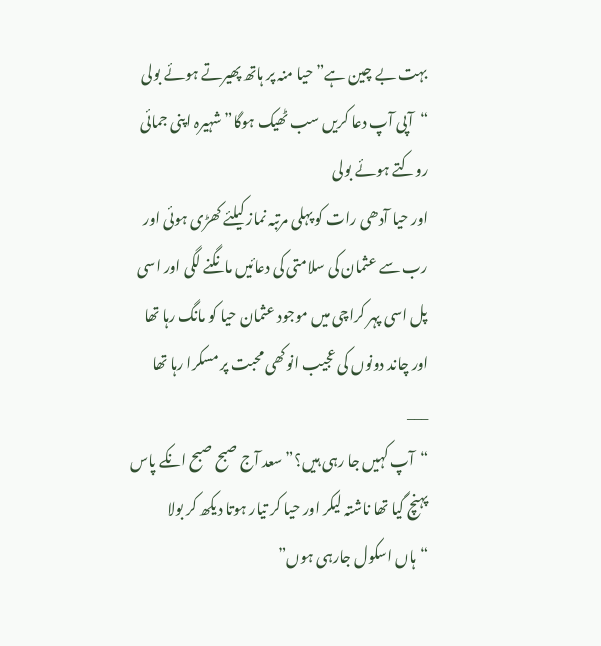بہت بے چین ہے” حیا منہ پر ہاتھ پھیرتے ہوئے بولی
“آپی آپ دعا کریں سب ٹھیک ہوگا” شہیرہ اپنی جمائی روکتے ہوئے بولی
اور حیا آدھی رات کو پہلی مرتبہ نماز کیلئے کھڑی ہوئی اور رب سے عثمان کی سلامتی کی دعائیں مانگنے لگی اور اسی پل اسی پہر کراچی میں موجود عثمان حیا کو مانگ رہا تھا اور چاند دونوں کی عجیب انوکھی محبت پر مسکرا رہا تھا
___
“آپ کہیں جا رہی ہیں؟” سعد آج صبح صبح انکے پاس پہنچ گیا تھا ناشتہ لیکر اور حیا کر تیار ہوتا دیکھ کر بولا
“ہاں اسکول جارہی ہوں”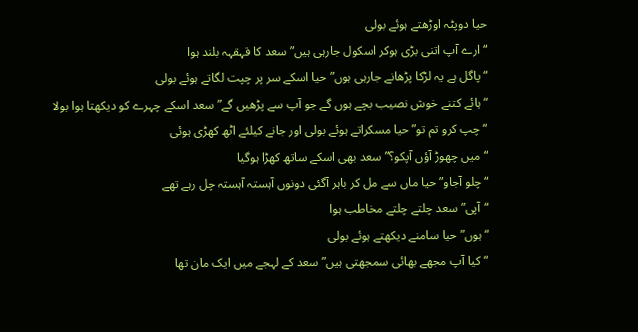حیا دوپٹہ اوڑھتے ہوئے بولی
“ارے آپ اتنی بڑی ہوکر اسکول جارہی ہیں” سعد کا قہقہہ بلند ہوا
“پاگل ہے یہ لڑکا پڑھانے جارہی ہوں” حیا اسکے سر پر چپت لگاتے ہوئے بولی
“ہائے کتنے خوش نصیب بچے ہوں گے جو آپ سے پڑھیں گے” سعد اسکے چہرے کو دیکھتا ہوا بولا
“چپ کرو تم تو” حیا مسکراتے ہوئے بولی اور جانے کیلئے اٹھ کھڑی ہوئی
“میں چھوڑ آؤں آپکو؟” سعد بھی اسکے ساتھ کھڑا ہوگیا
“چلو آجاو” حیا ماں سے مل کر باہر آگئی دونوں آہستہ آہستہ چل رہے تھے
“آپی” سعد چلتے چلتے مخاطب ہوا
“ہوں” حیا سامنے دیکھتے ہوئے بولی
“کیا آپ مجھے بھائی سمجھتی ہیں” سعد کے لہجے میں ایک مان تھا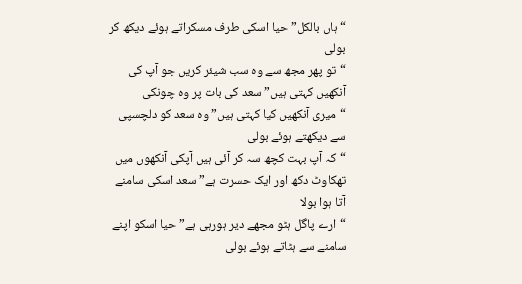“ہاں بالکل” حیا اسکی طرف مسکراتے ہوئے دیکھ کر بولی
“تو پھر مجھ سے وہ سب شیئر کریں جو آپ کی آنکھیں کہتی ہیں” سعد کی بات پر وہ چونکی
“میری آنکھیں کیا کہتی ہیں” وہ سعد کو دلچسپی سے دیکھتے ہوئے بولی
“کہ آپ بہت کچھ سہ کر آئی ہیں آپکی آنکھوں میں تھکاوٹ دکھ اور ایک حسرت ہے” سعد اسکی سامنے آتا ہوا بولا
“ارے پاگل ہٹو مجھے دیر ہورہی ہے” حیا اسکو اپنے سامنے سے ہٹاتے ہوئے بولی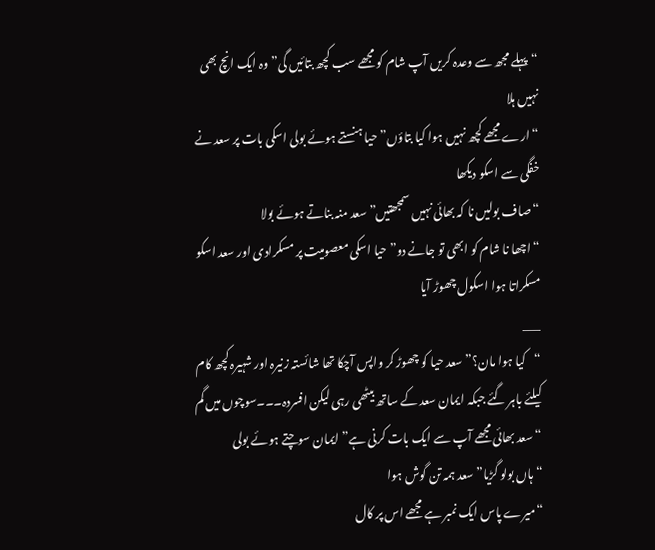“پہلے مجھ سے وعدہ کریں آپ شام کو مجھے سب کچھ بتائیں گی” وہ ایک انچ بھی نہیں ہلا
“ارے مجھے کچھ نہیں ہوا کیا بتاؤں” حیا ہنستے ہوئے بولی اسکی بات پر سعد نے خفگی سے اسکو دیکھا
“صاف بولیں نا کہ بھائی نہیں سمجھتیں” سعد منہ بناتے ہوئے بولا
“اچھا نا شام کو ابھی تو جانے دو” حیا اسکی معصومیت پر مسکرادی اور سعد اسکو مسکراتا ہوا اسکول چھوڑ آیا
___
“کیا ہوا مان؟” سعد حیا کو چھوڑ کر واپس آچکا تھا شائستہ زنیرہ اور شہیرہ کچھ کام کیلئے باہر گئے جبکہ ایمان سعد کے ساتھ بیٹھی رہی لیکن افسردہ۔۔۔سوچوں میں گم
“سعد بھائی مجھے آپ سے ایک بات کرنی ہے” ایمان سوچتے ہوئے بولی
“ہاں بولو گڑیا” سعد ہمہ تن گوش ہوا
“میرے پاس ایک نمبر ہے مجھے اس پر کال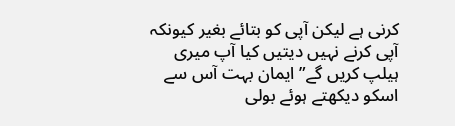کرنی ہے لیکن آپی کو بتائے بغیر کیونکہ آپی کرنے نہیں دیتیں کیا آپ میری ہیلپ کریں گے” ایمان بہت آس سے اسکو دیکھتے ہوئے بولی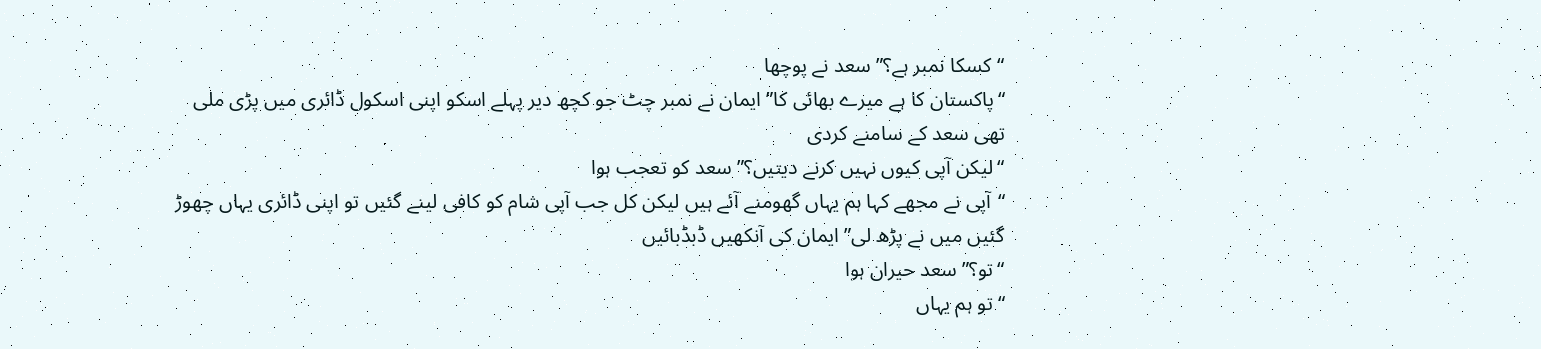“کسکا نمبر ہے؟” سعد نے پوچھا
“پاکستان کا ہے میرے بھائی کا” ایمان نے نمبر چٹ جو کچھ دیر پہلے اسکو اپنی اسکول ڈائری میں پڑی ملی تھی سعد کے سامنے کردی
“لیکن آپی کیوں نہیں کرنے دیتیں؟” سعد کو تعجب ہوا
“آپی نے مجھے کہا ہم یہاں گھومنے آئے ہیں لیکن کل جب آپی شام کو کافی لینے گئیں تو اپنی ڈائری یہاں چھوڑ گئیں میں نے پڑھ لی” ایمان کی آنکھیں ڈبڈبائیں
“تو؟” سعد حیران ہوا
“تو ہم یہاں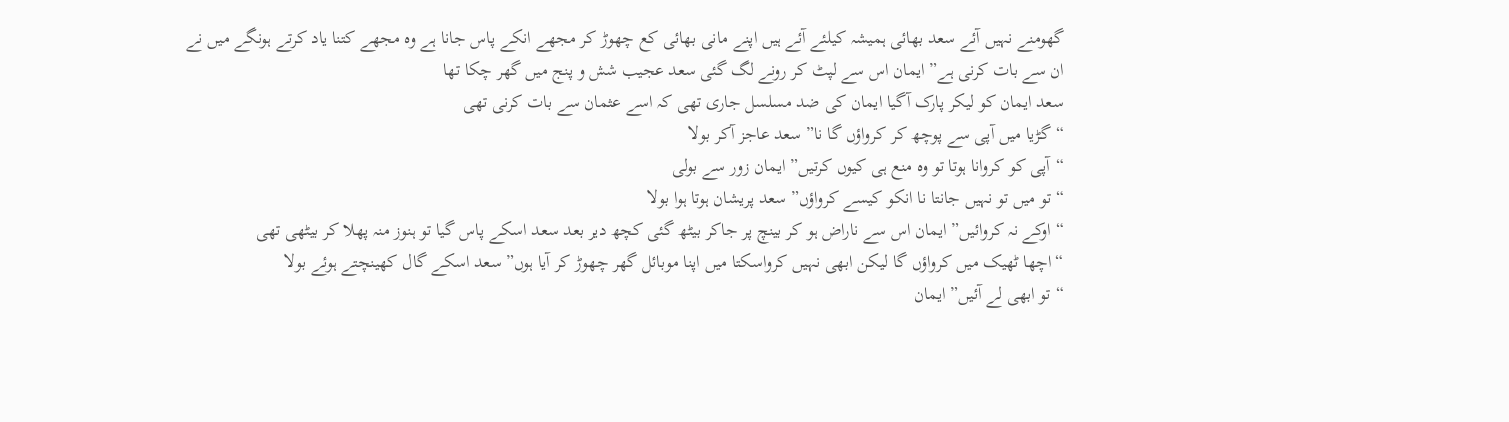گھومنے نہیں آئے سعد بھائی ہمیشہ کیلئے آئے ہیں اپنے مانی بھائی کع چھوڑ کر مجھے انکے پاس جانا ہے وہ مجھے کتنا یاد کرتے ہونگے میں نے ان سے بات کرنی ہے” ایمان اس سے لپٹ کر رونے لگ گئی سعد عجیب شش و پنج میں گھر چکا تھا
سعد ایمان کو لیکر پارک آگیا ایمان کی ضد مسلسل جاری تھی کہ اسے عثمان سے بات کرنی تھی
“گڑیا میں آپی سے پوچھ کر کرواؤں گا نا” سعد عاجز آکر بولا
“آپی کو کروانا ہوتا تو وہ منع ہی کیوں کرتیں” ایمان زور سے بولی
“تو میں تو نہیں جانتا نا انکو کیسے کرواؤں” سعد پریشان ہوتا ہوا بولا
“اوکے نہ کروائیں” ایمان اس سے ناراض ہو کر بینچ پر جاکر بیٹھ گئی کچھ دیر بعد سعد اسکے پاس گیا تو ہنوز منہ پھلا کر بیٹھی تھی
“اچھا ٹھیک میں کرواؤں گا لیکن ابھی نہیں کرواسکتا میں اپنا موبائل گھر چھوڑ کر آیا ہوں” سعد اسکے گال کھینچتے ہوئے بولا
“تو ابھی لے آئیں” ایمان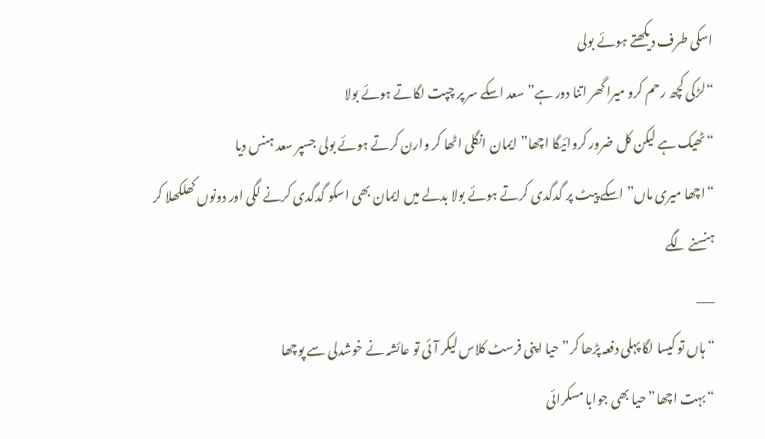اسکی طرف دیکھتے ہوئے بولی
“لڑکی کچھ رحم کرو میرا گھر اتنا دور ہے” سعد اسکے سر پر چپت لگاتے ہوئے بولا
“ٹھیک ہے لیکن کل ضرور کروائیگا اچھا” ایمان انگلی اٹھا کر وارن کرتے ہوئے بولی جسپر سعد ہنس دیا
“اچھا میری ماں” اسکے پیٹ پر گدگدی کرتے ہوئے بولا بدلے میں ایمان بھی اسکو گدگدی کرنے لگی اور دونوں کھلکھلا کر ہنسنے لگے
___
“ہاں تو کیسا لگا پہلی دفعہ پڑھا کر” حیا اپنی فرسٹ کلاس لیکر آئی تو عائشہ نے خوشدلی سے پوچھا
“بہت اچھا” حیا بھی جوابا مسکرائی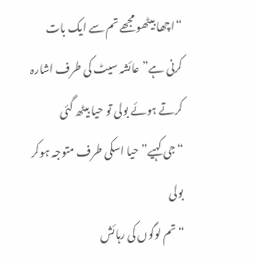“اچھا بیٹھو مجھے تم سے ایک بات کرنی ہے” عائشہ سیٹ کی طرف اشارہ کرتے ہوئے بولی تو حیا بیٹھ گئی
“جی کہیے” حیا اسکی طرف متوجہ ہوکر بولی
“تم لوگوں کی رہائش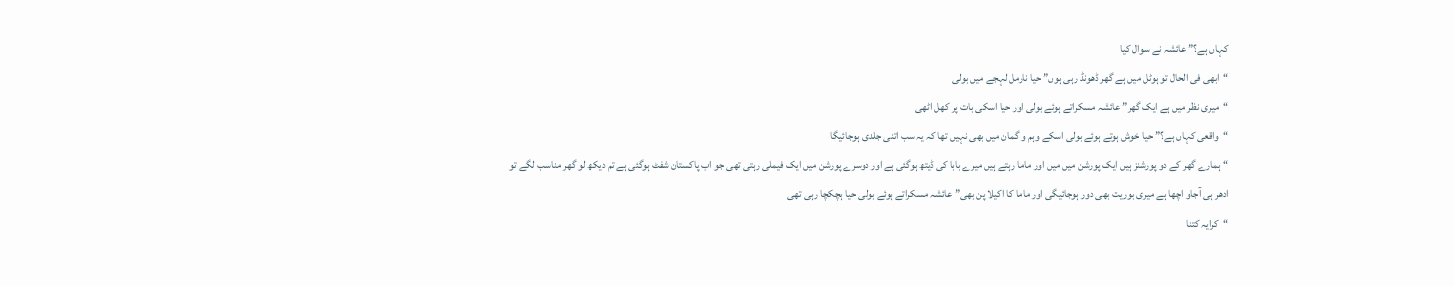کہاں ہے؟” عائشہ نے سوال کیا
“ابھی فی الحال تو ہوٹل میں ہے گھر ڈھونڈ رہی ہوں” حیا نارمل لہجے میں بولی
“میری نظر میں ہے ایک گھر” عائشہ مسکراتے ہوئے بولی اور حیا اسکی بات پر کھل اٹھی
“واقعی کہاں ہے؟” حیا خوش ہوتے ہوئے بولی اسکے وہم و گمان میں بھی نہیں تھا کہ یہ سب اتنی جلدی ہوجائیگا
“ہمارے گھر کے دو پورشنز ہیں ایک پورشن میں میں اور ماما رہتے ہیں میرے بابا کی ڈیتھ ہوگئی ہے اور دوسرے پورشن میں ایک فیملی رہتی تھی جو اب پاکستان شفٹ ہوگئی ہے تم دیکھ لو گھر مناسب لگے تو ادھر ہی آجاو اچھا ہے میری بوریت بھی دور ہوجائیگی اور ماما کا اکیلا پن بھی” عائشہ مسکراتے ہوئے بولی حیا ہچکچا رہی تھی
“کرایہ کتنا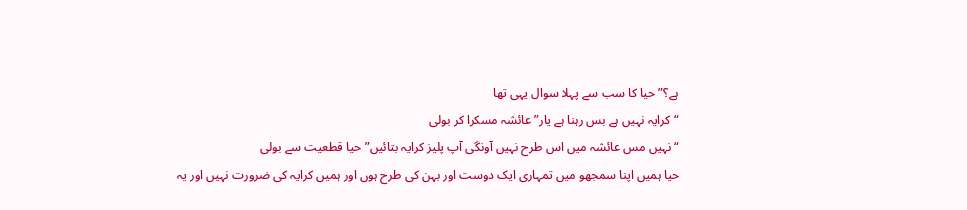ہے؟” حیا کا سب سے پہلا سوال یہی تھا
“کرایہ نہیں ہے بس رہنا ہے یار” عائشہ مسکرا کر بولی
“نہیں مس عائشہ میں اس طرح نہیں آونگی آپ پلیز کرایہ بتائیں” حیا قطعیت سے بولی
حیا ہمیں اپنا سمجھو میں تمہاری ایک دوست اور بہن کی طرح ہوں اور ہمیں کرایہ کی ضرورت نہیں اور یہ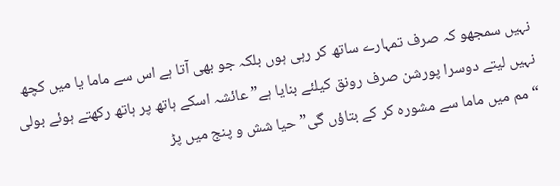نہیں سمجھو کہ صرف تمہارے ساتھ کر رہی ہوں بلکہ جو بھی آتا ہے اس سے ماما یا میں کچھ نہیں لیتے دوسرا پورشن صرف رونق کیلئے بنایا ہے” عائشہ اسکے ہاتھ پر ہاتھ رکھتے ہوئے بولی
“مم میں ماما سے مشورہ کر کے بتاؤں گی” حیا شش و پنج میں پڑ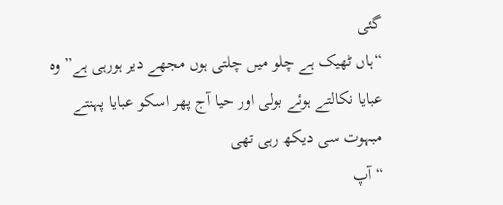گئی
“ہاں ٹھیک ہے چلو میں چلتی ہوں مجھے دیر ہورہی ہے” وہ عبایا نکالتے ہوئے بولی اور حیا آج پھر اسکو عبایا پہنتے مبہوت سی دیکھ رہی تھی
“آپ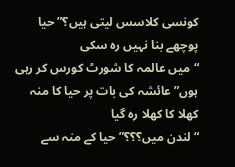کونسی کلاسس لیتی ہیں؟” حیا پوچھے بنا نہیں رہ سکی
“میں عالمہ کا شورٹ کورس کر رہی ہوں” عائشہ کی بات پر حیا کا منہ کھلا کا کھلا رہ گیا
“لندن میں؟؟؟” حیا کے منہ سے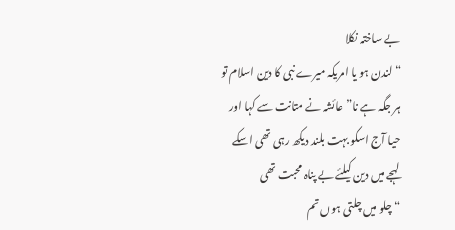بے ساختہ نکلا
“لندن ہو یا امریکہ میرے نبی کا دین اسلام تو ہر جگہ ہے نا” عائشہ نے متانت سے کہا اور حیا آج اسکو بہت بلند دیکھ رہی تھی اسکے لہجے میں دین کیلئے بے پناہ محبت تھی
“چلو میں چلتی ہوں تم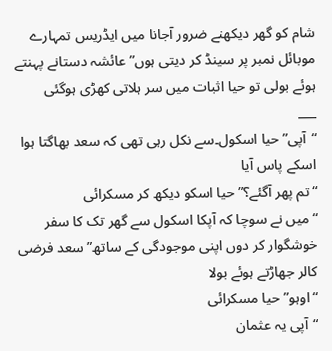شام کو گھر دیکھنے ضرور آجانا میں ایڈریس تمہارے موبائل نمبر پر سینڈ کر دیتی ہوں” عائشہ دستانے پہنتے ہوئے بولی تو حیا اثبات میں سر ہلاتی کھڑی ہوگئی
___
“آپی” حیا اسکول۔سے نکل رہی تھی کہ سعد بھاگتا ہوا اسکے پاس آیا
“تم پھر آگئے؟” حیا اسکو دیکھ کر مسکرائی
“میں نے سوچا کہ آپکا اسکول سے گھر تک کا سفر خوشگوار کر دوں اپنی موجودگی کے ساتھ” سعد فرضی کالر جھاڑتے ہوئے بولا
“اوہو”حیا مسکرائی
“آپی یہ عثمان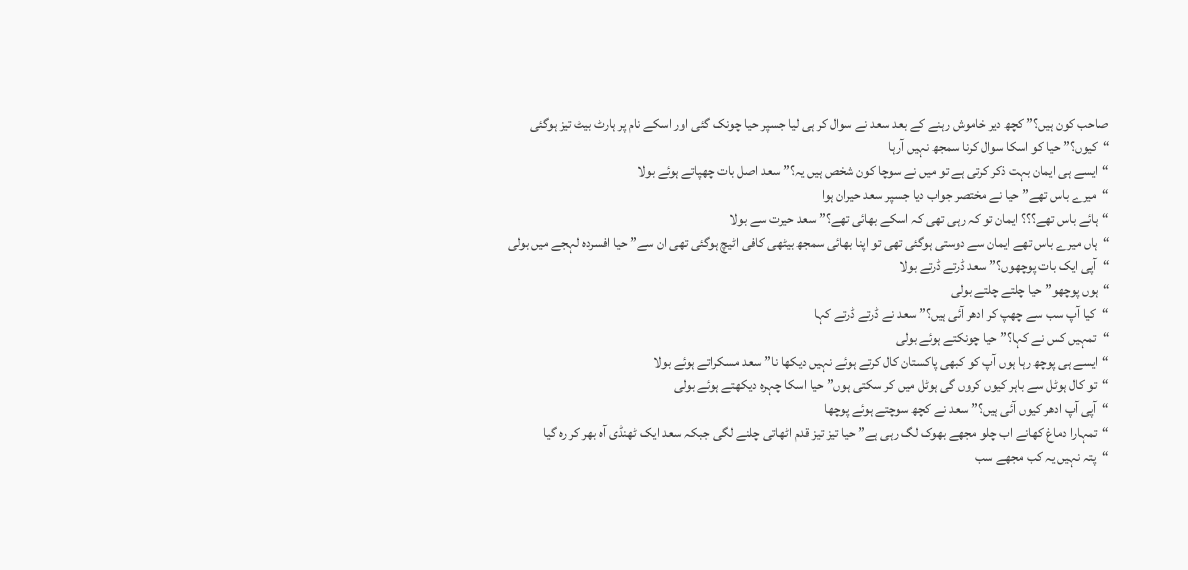صاحب کون ہیں؟” کچھ دیر خاموش رہنے کے بعد سعد نے سوال کر ہی لیا جسپر حیا چونک گئی اور اسکے نام پر ہارٹ بیٹ تیز ہوگئی
“کیوں؟” حیا کو اسکا سوال کرنا سمجھ نہیں آرہا
“ایسے ہی ایمان بہت ذکر کرتی ہے تو میں نے سوچا کون شخص ہیں یہ؟” سعد اصل بات چھپاتے ہوئے بولا
“میرے باس تھے” حیا نے مختصر جواب دیا جسپر سعد حیران ہوا
“ہائے باس تھے؟؟؟ ایمان تو کہ رہی تھی کہ اسکے بھائی تھے؟” سعد حیرت سے بولا
“ہاں میرے باس تھے ایمان سے دوستی ہوگئی تھی تو اپنا بھائی سمجھ بیٹھی کافی اٹیچ ہوگئی تھی ان سے” حیا افسردہ لہجے میں بولی
“آپی ایک بات پوچھوں؟” سعد ڈرتے ڈرتے بولا
“ہوں پوچھو” حیا چلتے چلتے بولی
“کیا آپ سب سے چھپ کر ادھر آئی ہیں؟” سعد نے ڈرتے ڈرتے کہا
“تمہیں کس نے کہا؟” حیا چونکتے ہوئے بولی
“ایسے ہی پوچھ رہا ہوں آپ کو کبھی پاکستان کال کرتے ہوئے نہیں دیکھا نا” سعد مسکراتے ہوئے بولا
“تو کال ہوٹل سے باہر کیوں کروں گی ہوٹل میں کر سکتی ہوں” حیا اسکا چہرہ دیکھتے ہوئے بولی
“آپی آپ ادھر کیوں آئی ہیں؟” سعد نے کچھ سوچتے ہوئے پوچھا
“تمہارا دماغ کھانے اب چلو مجھے بھوک لگ رہی ہے” حیا تیز تیز قدم اٹھاتی چلنے لگی جبکہ سعد ایک ٹھنڈی آہ بھر کر رہ گیا
“پتہ نہیں یہ کب مجھے سب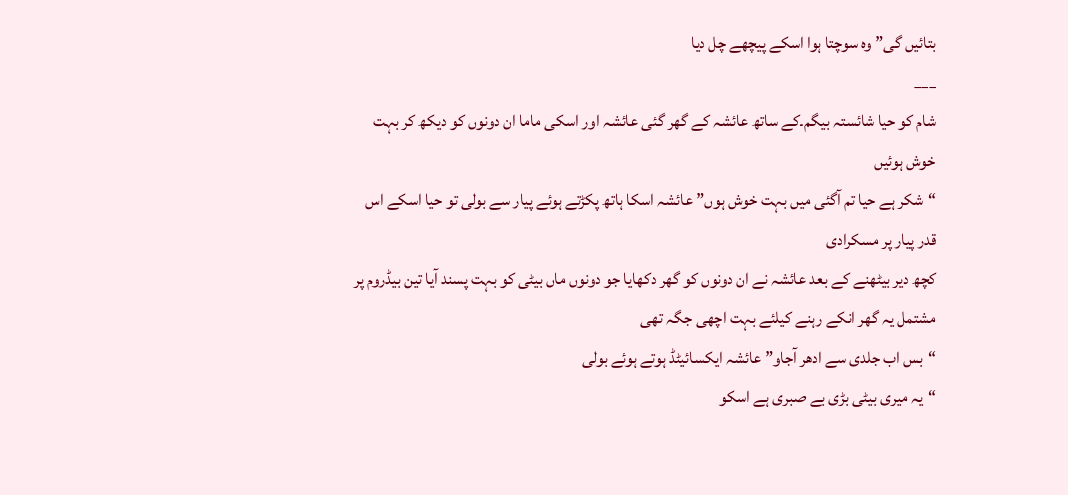بتائیں گی” وہ سوچتا ہوا اسکے پیچھے چل دیا
___
شام کو حیا شائستہ بیگم۔کے ساتھ عائشہ کے گھر گئی عائشہ اور اسکی ماما ان دونوں کو دیکھ کر بہت خوش ہوئیں
“شکر ہے حیا تم آگئی میں بہت خوش ہوں” عائشہ اسکا ہاتھ پکڑتے ہوئے پیار سے بولی تو حیا اسکے اس قدر پیار پر مسکرادی
کچھ دیر بیٹھنے کے بعد عائشہ نے ان دونوں کو گھر دکھایا جو دونوں ماں بیٹی کو بہت پسند آیا تین بیڈروم پر مشتمل یہ گھر انکے رہنے کیلئے بہت اچھی جگہ تھی
“بس اب جلدی سے ادھر آجاو” عائشہ ایکسائیٹڈ ہوتے ہوئے بولی
“یہ میری بیٹی بڑی بے صبری ہے اسکو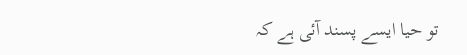تو حیا ایسے پسند آئی ہے کہ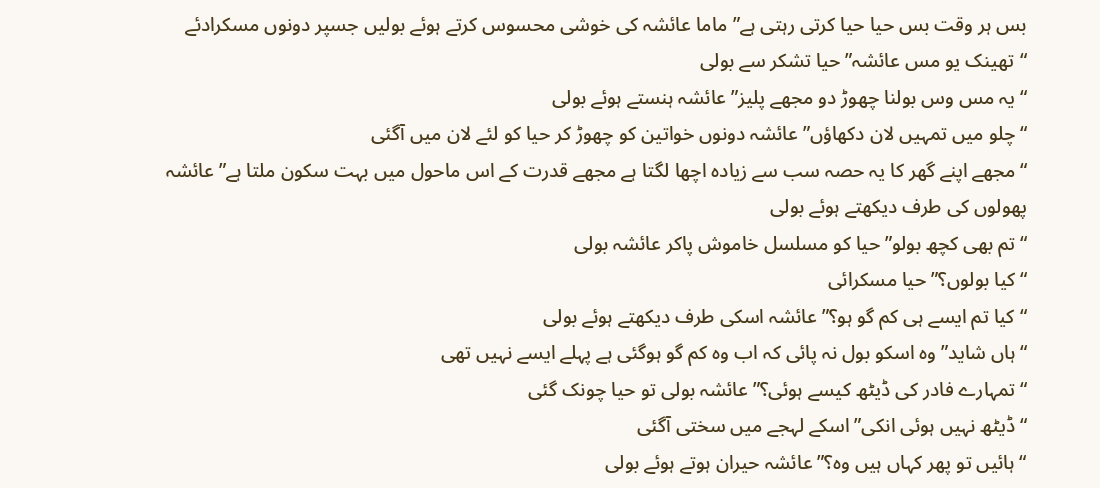بس ہر وقت بس حیا حیا کرتی رہتی ہے” ماما عائشہ کی خوشی محسوس کرتے ہوئے بولیں جسپر دونوں مسکرادئے
“تھینک یو مس عائشہ” حیا تشکر سے بولی
“یہ مس وس بولنا چھوڑ دو مجھے پلیز” عائشہ ہنستے ہوئے بولی
“چلو میں تمہیں لان دکھاؤں” عائشہ دونوں خواتین کو چھوڑ کر حیا کو لئے لان میں آگئی
“مجھے اپنے گھر کا یہ حصہ سب سے زیادہ اچھا لگتا ہے مجھے قدرت کے اس ماحول میں بہت سکون ملتا ہے” عائشہ پھولوں کی طرف دیکھتے ہوئے بولی
“تم بھی کچھ بولو” حیا کو مسلسل خاموش پاکر عائشہ بولی
“کیا بولوں؟” حیا مسکرائی
“کیا تم ایسے ہی کم گو ہو؟” عائشہ اسکی طرف دیکھتے ہوئے بولی
“ہاں شاید” وہ اسکو بول نہ پائی کہ اب وہ کم گو ہوگئی ہے پہلے ایسے نہیں تھی
“تمہارے فادر کی ڈیٹھ کیسے ہوئی؟” عائشہ بولی تو حیا چونک گئی
“ڈیٹھ نہیں ہوئی انکی” اسکے لہجے میں سختی آگئی
“ہائیں تو پھر کہاں ہیں وہ؟” عائشہ حیران ہوتے ہوئے بولی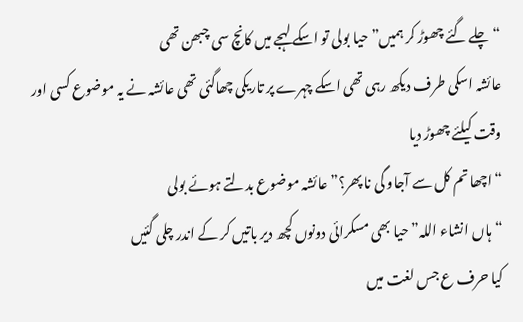“چلے گئے چھوڑ کر ہمیں” حیا بولی تو اسکے لہجے میں کانچ سی چبھن تھی
عائشہ اسکی طرف دیکھ رہی تھی اسکے چہرے پر تاریکی چھاگئی تھی عائشہ نے یہ موضوع کسی اور وقت کیلئے چھوڑ دیا
“اچھا تم کل سے آجاو گی نا پھر؟” عائشہ موضوع بدلتے ہوئے بولی
“ہاں انشاء اللہ” حیا بھی مسکرائی دونوں کچھ دیر باتیں کر کے اندر چلی گئیں
کیا حرف ع جس لغت میں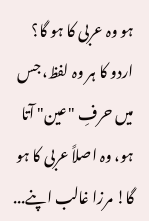ہو وہ عربی کا ہو گا؟
اردو کا ہر وہ لفظ، جس میں حرفِ "عین" آتا ہو، وہ اصلاً عربی کا ہو گا! مرزا غالب اپنے...